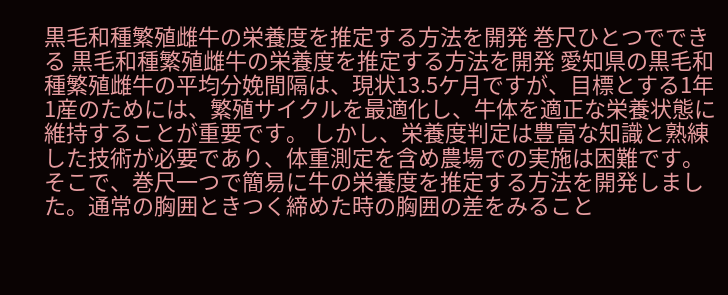黒毛和種繁殖雌牛の栄養度を推定する方法を開発 巻尺ひとつでできる 黒毛和種繁殖雌牛の栄養度を推定する方法を開発 愛知県の黒毛和種繁殖雌牛の平均分娩間隔は、現状13.5ケ月ですが、目標とする1年1産のためには、繁殖サイクルを最適化し、牛体を適正な栄養状態に維持することが重要です。 しかし、栄養度判定は豊富な知識と熟練した技術が必要であり、体重測定を含め農場での実施は困難です。 そこで、巻尺一つで簡易に牛の栄養度を推定する方法を開発しました。通常の胸囲ときつく締めた時の胸囲の差をみること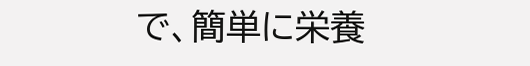で、簡単に栄養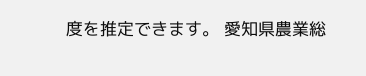度を推定できます。 愛知県農業総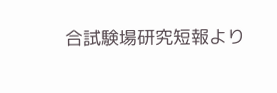合試験場研究短報より